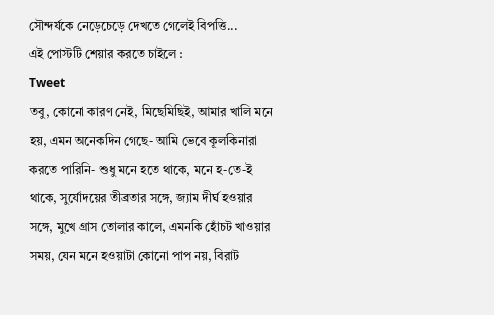সৌন্দর্যকে নেড়েচেড়ে দেখতে গেলেই বিপত্তি...
এই পোস্টটি শেয়ার করতে চাইলে :
Tweet
তবু, কোনো কারণ নেই, মিছেমিছিই, আমার খালি মনে হয়, এমন অনেকদিন গেছে- আমি ভেবে কূলকিনারা করতে পারিনি- শুধু মনে হতে থাকে, মনে হ-তে-ই থাকে, সুর্যোদয়ের তীব্রতার সঙ্গে, জ্যাম দীর্ঘ হওয়ার সঙ্গে, মুখে গ্রাস তোলার কালে, এমনকি হোঁচট খাওয়ার সময়, যেন মনে হওয়াটা কোনো পাপ নয়, বিরাট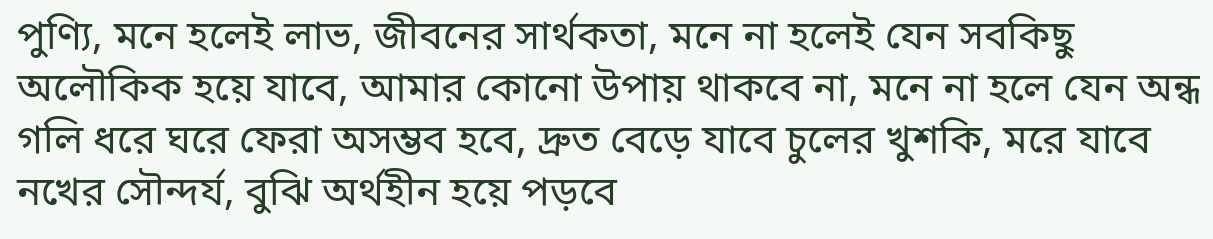পুণ্যি, মনে হলেই লাভ, জীবনের সার্থকতা, মনে না হলেই যেন সবকিছু অলৌকিক হয়ে যাবে, আমার কোনো উপায় থাকবে না, মনে না হলে যেন অন্ধ গলি ধরে ঘরে ফেরা অসম্ভব হবে, দ্রুত বেড়ে যাবে চুলের খুশকি, মরে যাবে নখের সৌন্দর্য, বুঝি অর্থহীন হয়ে পড়বে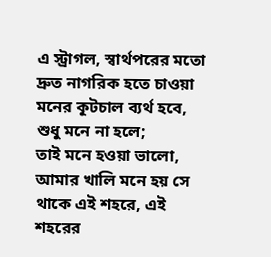এ স্ট্রাগল, স্বার্থপরের মতো দ্রুত নাগরিক হতে চাওয়া মনের কূটচাল ব্যর্থ হবে, শুধু মনে না হলে;
তাই মনে হওয়া ভালো, আমার খালি মনে হয় সে থাকে এই শহরে, এই শহরের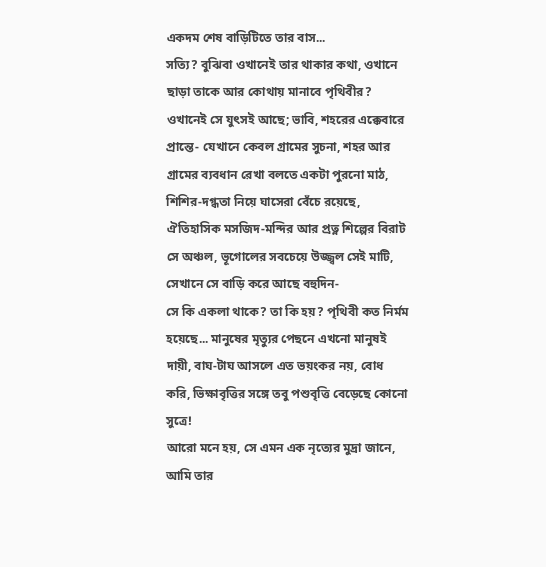একদম শেষ বাড়িটিতে তার বাস...
সত্যি? বুঝিবা ওখানেই তার থাকার কথা, ওখানে ছাড়া তাকে আর কোথায় মানাবে পৃথিবীর? ওখানেই সে যুৎসই আছে; ভাবি, শহরের এক্কেবারে প্রান্তে- যেখানে কেবল গ্রামের সুচনা, শহর আর গ্রামের ব্যবধান রেখা বলতে একটা পুরনো মাঠ, শিশির-দগ্ধতা নিয়ে ঘাসেরা বেঁচে রয়েছে, ঐতিহাসিক মসজিদ-মন্দির আর প্রত্ন শিল্পের বিরাট সে অঞ্চল, ভূগোলের সবচেয়ে উজ্জ্বল সেই মাটি, সেখানে সে বাড়ি করে আছে বহুদিন-
সে কি একলা থাকে? তা কি হয়? পৃথিবী কত নির্মম হয়েছে... মানুষের মৃত্যুর পেছনে এখনো মানুষই দায়ী, বাঘ-টাঘ আসলে এত ভয়ংকর নয়, বোধ করি, ভিক্ষাবৃত্তির সঙ্গে তবু পশুবৃত্তি বেড়েছে কোনো সুত্রে!
আরো মনে হয়, সে এমন এক নৃত্যের মুদ্রা জানে, আমি তার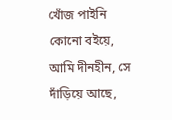খোঁজ পাইনি কোনো বইয়ে, আমি দীনহীন, সে দাঁড়িয়ে আছে,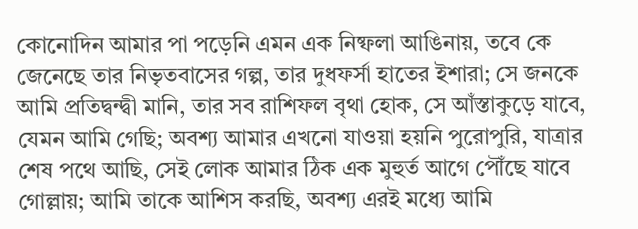কোনোদিন আমার পা পড়েনি এমন এক নিষ্ফলা আঙিনায়, তবে কে জেনেছে তার নিভৃতবাসের গল্প, তার দুধফর্সা হাতের ইশারা; সে জনকে আমি প্রতিদ্বন্দ্বী মানি, তার সব রাশিফল বৃথা হোক, সে আঁস্তাকুড়ে যাবে, যেমন আমি গেছি; অবশ্য আমার এখনো যাওয়া হয়নি পুরোপুরি, যাত্রার শেষ পথে আছি, সেই লোক আমার ঠিক এক মুহুর্ত আগে পৌঁছে যাবে গোল্লায়; আমি তাকে আশিস করছি, অবশ্য এরই মধ্যে আমি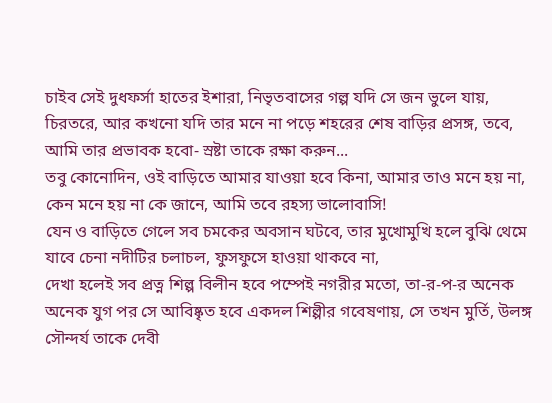চাইব সেই দুধফর্সা হাতের ইশারা, নিভৃতবাসের গল্প যদি সে জন ভুলে যায়, চিরতরে, আর কখনো যদি তার মনে না পড়ে শহরের শেষ বাড়ির প্রসঙ্গ, তবে, আমি তার প্রভাবক হবো- স্রষ্টা তাকে রক্ষা করুন...
তবু কোনোদিন, ওই বাড়িতে আমার যাওয়া হবে কিনা, আমার তাও মনে হয় না, কেন মনে হয় না কে জানে, আমি তবে রহস্য ভালোবাসি!
যেন ও বাড়িতে গেলে সব চমকের অবসান ঘটবে, তার মুখোমুখি হলে বুঝি থেমে যাবে চেনা নদীটির চলাচল, ফুসফুসে হাওয়া থাকবে না,
দেখা হলেই সব প্রত্ন শিল্প বিলীন হবে পম্পেই নগরীর মতো, তা-র-প-র অনেক অনেক যুগ পর সে আবিষ্কৃত হবে একদল শিল্পীর গবেষণায়, সে তখন মুর্তি, উলঙ্গ সৌন্দর্য তাকে দেবী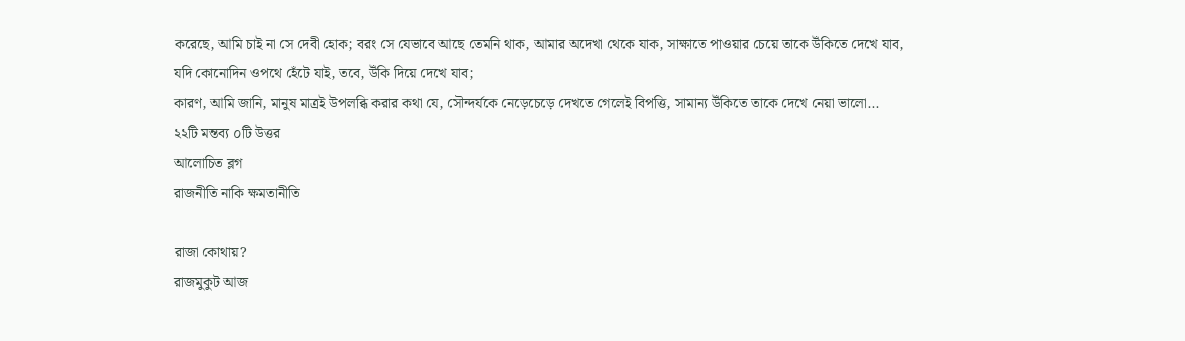করেছে, আমি চাই না সে দেবী হোক; বরং সে যেভাবে আছে তেমনি থাক, আমার অদেখা থেকে যাক, সাক্ষাতে পাওয়ার চেয়ে তাকে উঁকিতে দেখে যাব, যদি কোনোদিন ওপথে হেঁটে যাই, তবে, উঁকি দিয়ে দেখে যাব;
কারণ, আমি জানি, মানুষ মাত্রই উপলব্ধি করার কথা যে, সৌন্দর্যকে নেড়েচেড়ে দেখতে গেলেই বিপত্তি, সামান্য উঁকিতে তাকে দেখে নেয়া ভালো...
২২টি মন্তব্য ০টি উত্তর
আলোচিত ব্লগ
রাজনীতি নাকি ক্ষমতানীতি

রাজা কোথায়?
রাজমুকুট আজ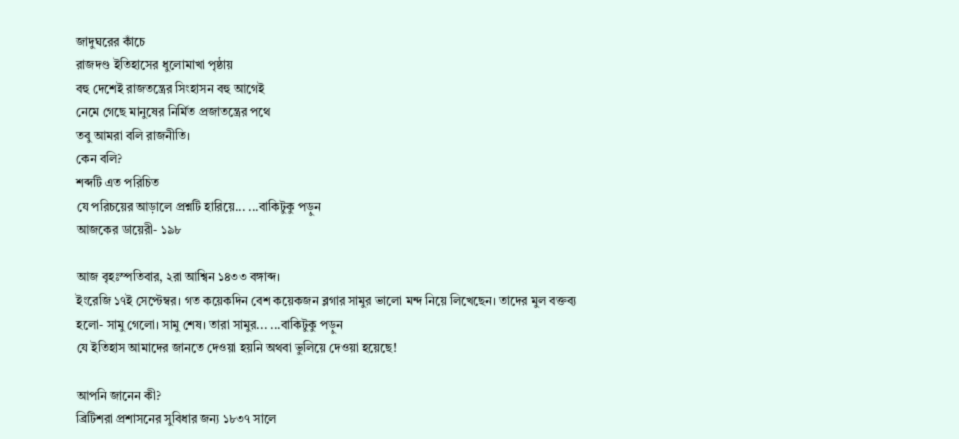জাদুঘরের কাঁচে
রাজদণ্ড ইতিহাসের ধুলোমাখা পৃষ্ঠায়
বহু দেশেই রাজতন্ত্রের সিংহাসন বহু আগেই
নেমে গেছে মানুষের নির্মিত প্রজাতন্ত্রের পথে
তবু আমরা বলি রাজনীতি।
কেন বলি?
শব্দটি এত পরিচিত
যে পরিচয়ের আড়ালে প্রশ্নটি হারিয়ে... ...বাকিটুকু পড়ুন
আজকের ডায়েরী- ১৯৮

আজ বৃহঃস্পতিবার, ২রা আশ্বিন ১৪৩৩ বঙ্গাব্দ।
ইংরেজি ১৭ই সেপ্টেম্বর। গত কয়েকদিন বেশ কয়েকজন ব্লগার সামুর ভালো মন্দ নিয়ে লিখেছেন। তাদের মুল বক্তব্য হলো- সামু গেলো। সামু শেষ। তারা সামুর... ...বাকিটুকু পড়ুন
যে ইতিহাস আমাদের জানতে দেওয়া হয়নি অথবা ভুলিয়ে দেওয়া হয়েছে!

আপনি জানেন কী?
ব্রিটিশরা প্রশাসনের সুবিধার জন্য ১৮৩৭ সালে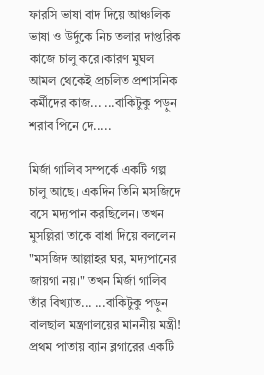ফারসি ভাষা বাদ দিয়ে আঞ্চলিক ভাষা ও উর্দুকে নিচ তলার দাপ্তরিক কাজে চালু করে।কারণ মুঘল আমল থেকেই প্রচলিত প্রশাসনিক কর্মীদের কাজ... ...বাকিটুকু পড়ুন
শরাব পিনে দে.....

মির্জা গালিব সম্পর্কে একটি গল্প চালু আছে। একদিন তিনি মসজিদে বসে মদ্যপান করছিলেন। তখন মুসল্লিরা তাকে বাধা দিয়ে বললেন "মসজিদ আল্লাহর ঘর, মদ্যপানের জায়গা নয়।" তখন মির্জা গালিব তাঁর বিখ্যাত... ...বাকিটুকু পড়ুন
বালছাল মন্ত্রণালয়ের মাননীয় মন্ত্রী!
প্রথম পাতায় ব্যান ব্লগারের একটি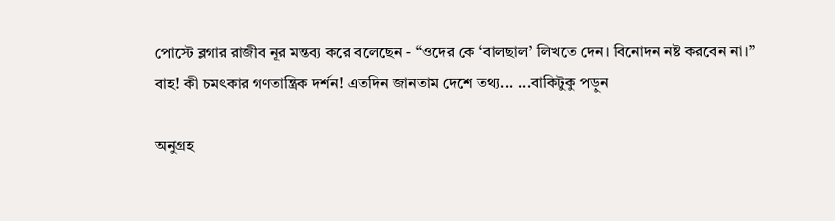পোস্টে ব্লগার রাজীব নূর মন্তব্য করে বলেছেন - “ওদের কে ‘বালছাল’ লিখতে দেন। বিনোদন নষ্ট করবেন না।”
বাহ! কী চমৎকার গণতান্ত্রিক দর্শন! এতদিন জানতাম দেশে তথ্য... ...বাকিটুকু পড়ুন

অনুগ্রহ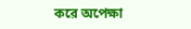করে অপেক্ষা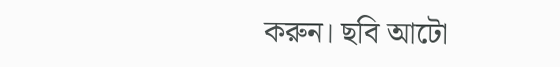করুন। ছবি আটো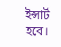ইন্সার্ট হবে।